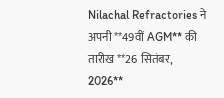Nilachal Refractories ने अपनी **49वीं AGM** की तारीख **26 सितंबर, 2026**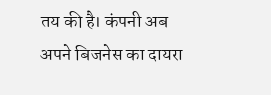तय की है। कंपनी अब अपने बिजनेस का दायरा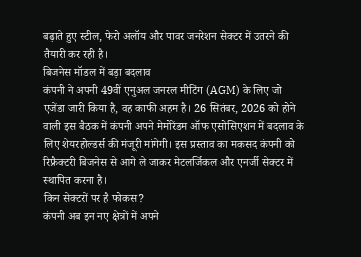बढ़ाते हुए स्टील, फेरो अलॉय और पावर जनरेशन सेक्टर में उतरने की तैयारी कर रही है।
बिजनेस मॉडल में बड़ा बदलाव
कंपनी ने अपनी 49वीं एनुअल जनरल मीटिंग (AGM) के लिए जो एजेंडा जारी किया है, वह काफी अहम है। 26 सितंबर, 2026 को होने वाली इस बैठक में कंपनी अपने मेमोरेंडम ऑफ एसोसिएशन में बदलाव के लिए शेयरहोल्डर्स की मंजूरी मांगेगी। इस प्रस्ताव का मकसद कंपनी को रिफ्रैक्टरी बिजनेस से आगे ले जाकर मेटलर्जिकल और एनर्जी सेक्टर में स्थापित करना है।
किन सेक्टरों पर है फोकस?
कंपनी अब इन नए क्षेत्रों में अपने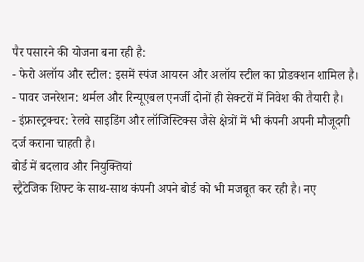पैर पसारने की योजना बना रही है:
- फेरो अलॉय और स्टील: इसमें स्पंज आयरन और अलॉय स्टील का प्रोडक्शन शामिल है।
- पावर जनरेशन: थर्मल और रिन्यूएबल एनर्जी दोनों ही सेक्टरों में निवेश की तैयारी है।
- इंफ्रास्ट्रक्चर: रेलवे साइडिंग और लॉजिस्टिक्स जैसे क्षेत्रों में भी कंपनी अपनी मौजूदगी दर्ज कराना चाहती है।
बोर्ड में बदलाव और नियुक्तियां
स्ट्रैटेजिक शिफ्ट के साथ-साथ कंपनी अपने बोर्ड को भी मजबूत कर रही है। नए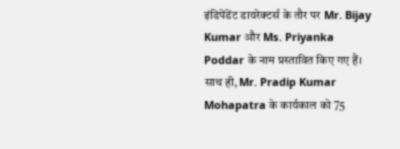इंडिपेंडेंट डायरेक्टर्स के तौर पर Mr. Bijay Kumar और Ms. Priyanka Poddar के नाम प्रस्तावित किए गए हैं। साथ ही, Mr. Pradip Kumar Mohapatra के कार्यकाल को 75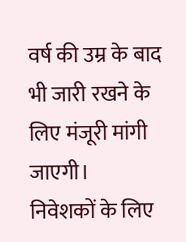वर्ष की उम्र के बाद भी जारी रखने के लिए मंजूरी मांगी जाएगी।
निवेशकों के लिए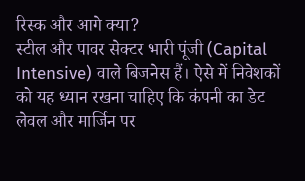रिस्क और आगे क्या?
स्टील और पावर सेक्टर भारी पूंजी (Capital Intensive) वाले बिजनेस हैं। ऐसे में निवेशकों को यह ध्यान रखना चाहिए कि कंपनी का डेट लेवल और मार्जिन पर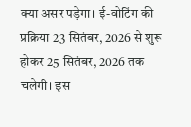क्या असर पड़ेगा। ई-वोटिंग की प्रक्रिया 23 सितंबर, 2026 से शुरू होकर 25 सितंबर, 2026 तक चलेगी। इस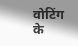वोटिंग के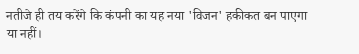नतीजे ही तय करेंगे कि कंपनी का यह नया 'विजन' हकीकत बन पाएगा या नहीं।